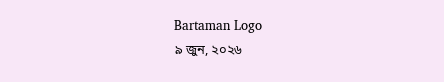Bartaman Logo
৯ জুন, ২০২৬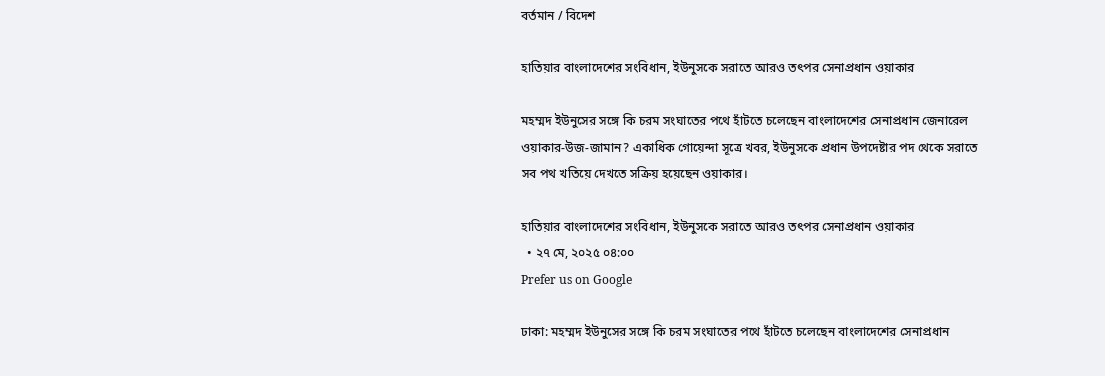বর্তমান / বিদেশ

হাতিয়ার বাংলাদেশের সংবিধান, ইউনুসকে সরাতে আরও তৎপর সেনাপ্রধান ওয়াকার

মহম্মদ ইউনুসের সঙ্গে কি চরম সংঘাতের পথে হাঁটতে চলেছেন বাংলাদেশের সেনাপ্রধান জেনারেল ওয়াকার-উজ-জামান? একাধিক গোয়েন্দা সূত্রে খবর, ইউনুসকে প্রধান উপদেষ্টার পদ থেকে সরাতে সব পথ খতিয়ে দেখতে সক্রিয় হয়েছেন ওয়াকার।

হাতিয়ার বাংলাদেশের সংবিধান, ইউনুসকে সরাতে আরও তৎপর সেনাপ্রধান ওয়াকার
  • ২৭ মে, ২০২৫ ০৪:০০
Prefer us on Google

ঢাকা: মহম্মদ ইউনুসের সঙ্গে কি চরম সংঘাতের পথে হাঁটতে চলেছেন বাংলাদেশের সেনাপ্রধান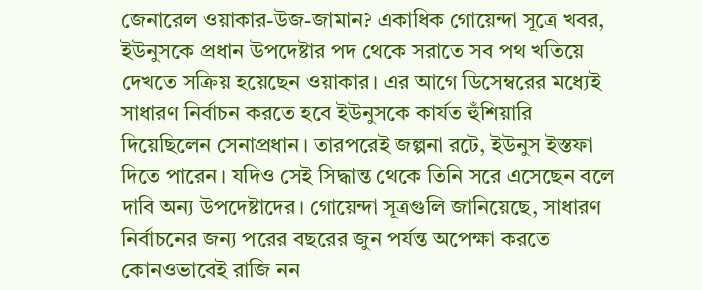জেনারেল ওয়াকার-উজ-জামান? একাধিক গোয়েন্দা সূত্রে খবর, ইউনুসকে প্রধান উপদেষ্টার পদ থেকে সরাতে সব পথ খতিয়ে দেখতে সক্রিয় হয়েছেন ওয়াকার। এর আগে ডিসেম্বরের মধ্যেই সাধারণ নির্বাচন করতে হবে ইউনুসকে কার্যত হুঁশিয়ারি দিয়েছিলেন সেনাপ্রধান। তারপরেই জল্পনা রটে, ইউনুস ইস্তফা দিতে পারেন। যদিও সেই সিদ্ধান্ত থেকে তিনি সরে এসেছেন বলে দাবি অন্য উপদেষ্টাদের। গোয়েন্দা সূত্রগুলি জানিয়েছে, সাধারণ নির্বাচনের জন্য পরের বছরের জুন পর্যন্ত অপেক্ষা করতে কোনওভাবেই রাজি নন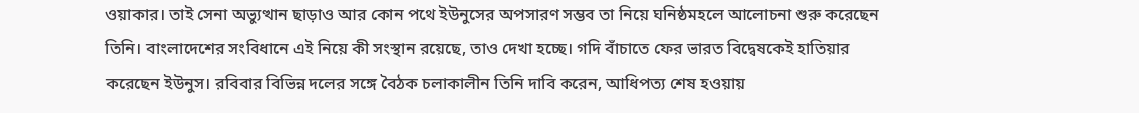ওয়াকার। তাই সেনা অভ্যুত্থান ছাড়াও আর কোন পথে ইউনুসের অপসারণ সম্ভব তা নিয়ে ঘনিষ্ঠমহলে আলোচনা শুরু করেছেন তিনি। বাংলাদেশের সংবিধানে এই নিয়ে কী সংস্থান রয়েছে, তাও দেখা হচ্ছে। গদি বাঁচাতে ফের ভারত বিদ্বেষকেই হাতিয়ার করেছেন ইউনুস। রবিবার বিভিন্ন দলের সঙ্গে বৈঠক চলাকালীন তিনি দাবি করেন, আধিপত্য শেষ হওয়ায়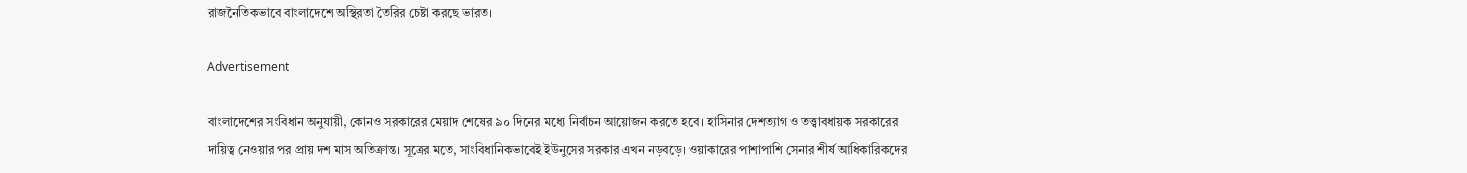রাজনৈতিকভাবে বাংলাদেশে অস্থিরতা তৈরির চেষ্টা করছে ভারত।

Advertisement

বাংলাদেশের সংবিধান অনুযায়ী, কোনও সরকারের মেয়াদ শেষের ৯০ দিনের মধ্যে নির্বাচন আয়োজন করতে হবে। হাসিনার দেশত্যাগ ও তত্ত্বাবধায়ক সরকারের দায়িত্ব নেওয়ার পর প্রায় দশ মাস অতিক্রান্ত। সূত্রের মতে, সাংবিধানিকভাবেই ইউনুসের সরকার এখন নড়বড়ে। ওয়াকারের পাশাপাশি সেনার শীর্ষ আধিকারিকদের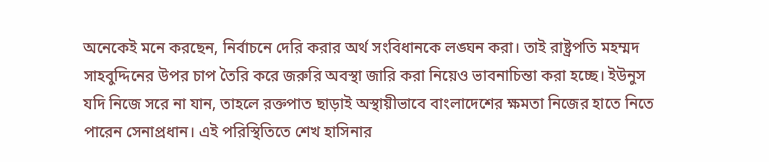অনেকেই মনে করছেন, নির্বাচনে দেরি করার অর্থ সংবিধানকে লঙ্ঘন করা। তাই রাষ্ট্রপতি মহম্মদ সাহবুদ্দিনের উপর চাপ তৈরি করে জরুরি অবস্থা জারি করা নিয়েও ভাবনাচিন্তা করা হচ্ছে। ইউনুস যদি নিজে সরে না যান, তাহলে রক্তপাত ছাড়াই অস্থায়ীভাবে বাংলাদেশের ক্ষমতা নিজের হাতে নিতে পারেন সেনাপ্রধান। এই পরিস্থিতিতে শেখ হাসিনার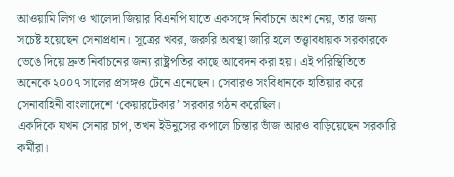আওয়ামি লিগ ও খালেদা জিয়ার বিএনপি যাতে একসঙ্গে নির্বাচনে অংশ নেয়, তার জন্য সচেষ্ট হয়েছেন সেনাপ্রধান। সূত্রের খবর, জরুরি অবস্থা জারি হলে তত্ত্বাবধায়ক সরকারকে ভেঙে দিয়ে দ্রুত নির্বাচনের জন্য রাষ্ট্রপতির কাছে আবেদন করা হয়। এই পরিস্থিতিতে অনেকে ২০০৭ সালের প্রসঙ্গও টেনে এনেছেন। সেবারও সংবিধানকে হাতিয়ার করে সেনাবাহিনী বাংলাদেশে ‘কেয়ারটেকার’ সরকার গঠন করেছিল।
একদিকে যখন সেনার চাপ, তখন ইউনুসের কপালে চিন্তার ভাঁজ আরও বাড়িয়েছেন সরকারি কর্মীরা।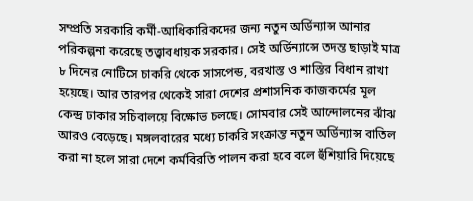সম্প্রতি সরকারি কর্মী-আধিকারিকদের জন্য নতুন অর্ডিন্যান্স আনার পরিকল্পনা করেছে তত্ত্বাবধায়ক সরকার। সেই অর্ডিন্যান্সে তদন্ত ছাড়াই মাত্র ৮ দিনের নোটিসে চাকরি থেকে সাসপেন্ড, বরখাস্ত ও শাস্তির বিধান রাখা হয়েছে। আর তারপর থেকেই সারা দেশের প্রশাসনিক কাজকর্মের মূল কেন্দ্র ঢাকার সচিবালয়ে বিক্ষোভ চলছে। সোমবার সেই আন্দোলনের ঝাঁঝ আরও বেড়েছে। মঙ্গলবারের মধ্যে চাকরি সংক্রান্ত নতুন অর্ডিন্যান্স বাতিল করা না হলে সারা দেশে কর্মবিরতি পালন করা হবে বলে হুঁশিয়ারি দিয়েছে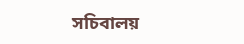সচিবালয়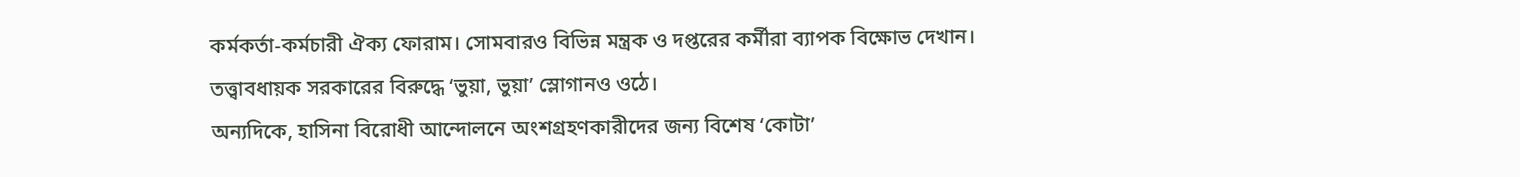কর্মকর্তা-কর্মচারী ঐক্য ফোরাম। সোমবারও বিভিন্ন মন্ত্রক ও দপ্তরের কর্মীরা ব্যাপক বিক্ষোভ দেখান। তত্ত্বাবধায়ক সরকারের বিরুদ্ধে ‘ভুয়া, ভুয়া’ স্লোগানও ওঠে।
অন্যদিকে, হাসিনা বিরোধী আন্দোলনে অংশগ্রহণকারীদের জন্য বিশেষ ‘কোটা’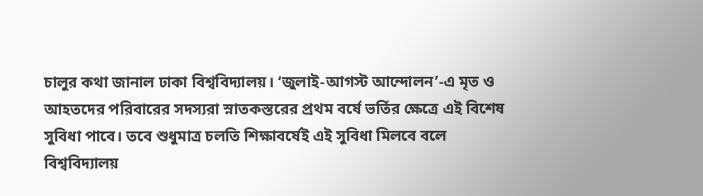চালুর কথা জানাল ঢাকা বিশ্ববিদ্যালয়। ‘জুলাই-আগস্ট আন্দোলন’-এ মৃত ও আহতদের পরিবারের সদস্যরা স্নাতকস্তরের প্রথম বর্ষে ভর্তির ক্ষেত্রে এই বিশেষ সুবিধা পাবে। তবে শুধুমাত্র চলতি শিক্ষাবর্ষেই এই সুবিধা মিলবে বলে বিশ্ববিদ্যালয়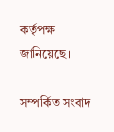কর্তৃপক্ষ জানিয়েছে।

সম্পর্কিত সংবাদ